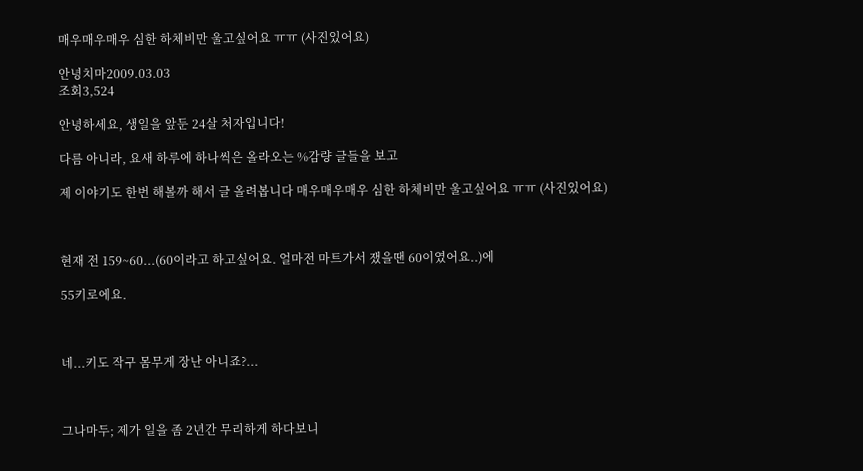매우매우매우 심한 하체비만 울고싶어요 ㅠㅠ (사진있어요)

안녕치마2009.03.03
조회3,524

안녕하세요, 생일을 앞둔 24살 처자입니다!

다름 아니라, 요새 하루에 하나씩은 올라오는 %감량 글들을 보고

제 이야기도 한번 해볼까 해서 글 올려봅니다 매우매우매우 심한 하체비만 울고싶어요 ㅠㅠ (사진있어요)



현재 전 159~60...(60이라고 하고싶어요. 얼마전 마트가서 쟀을땐 60이였어요..)에

55키로에요.



네...키도 작구 몸무게 장난 아니죠?...



그나마두; 제가 일을 좀 2년간 무리하게 하다보니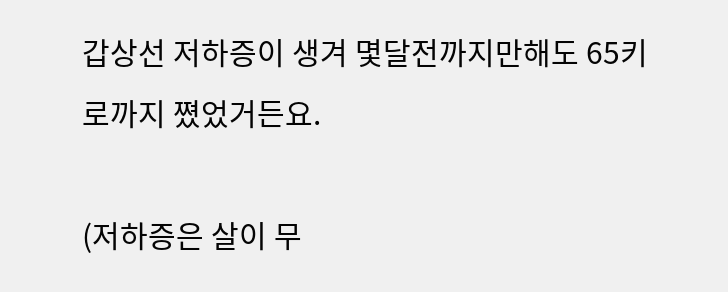갑상선 저하증이 생겨 몇달전까지만해도 65키로까지 쪘었거든요.

(저하증은 살이 무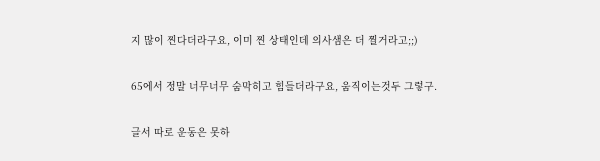지 많이 찐다더라구요, 이미 찐 상태인데 의사샘은 더 찔거라고;;)

65에서 정말 너무너무 숨막히고 힘들더라구요, 움직이는것두 그렇구.

글서 따로 운동은 못하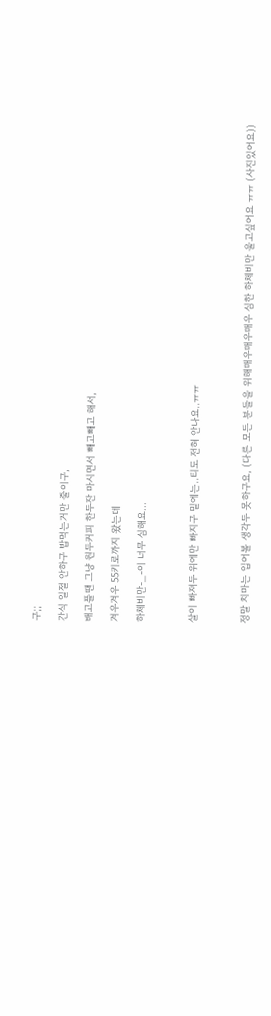구;;

간식 일절 안하구 밥먹는거만 줄이구,

배고플땐 그냥 원두커피 한두잔 마시면서 빼고빼고 해서,

겨우겨우 55키로까지 왔는데

하체비만-_-이 너무 심해요...



살이 빠져두 위에만 빠지구 밑에는..티도 전혀 안나요..ㅠㅠ



정말 치마는 입어볼 생각두 못하구요, (다른 모든 분들을 위해매우매우매우 심한 하체비만 울고싶어요 ㅠㅠ (사진있어요))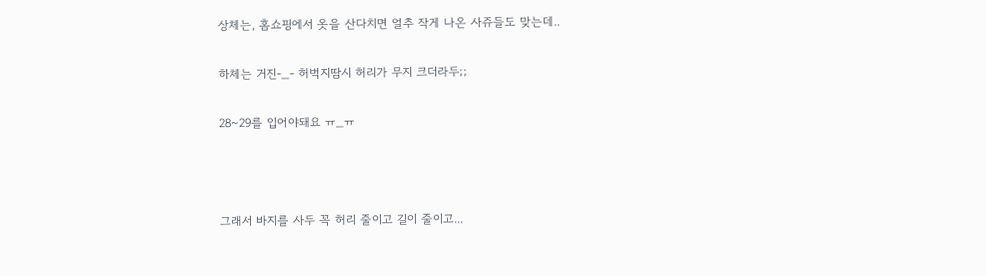상체는, 홈쇼핑에서 옷을 산다치면 얼추 작게 나온 사쥬들도 맞는데..

하체는 거진-_- 허벅지땀시 허리가 무지 크더라두;;

28~29를 입어야돼요 ㅠ_ㅠ



그래서 바지를 사두 꼭 허리 줄이고 길이 줄이고...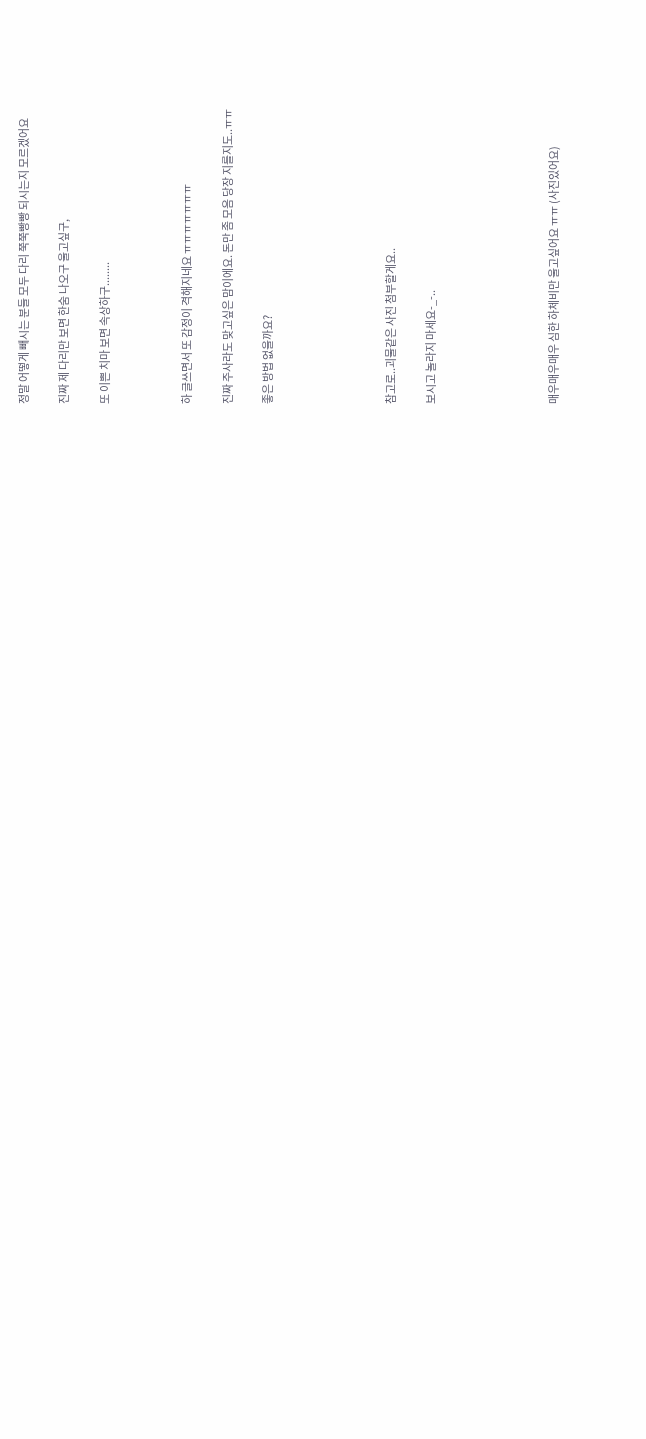정말 어떻게 빼시는 분들 모두 다리 쭉쭉빵빵 되시는지 모르겠어요

진짜 제 다리만 보면 한숨 나오구 울고싶구,

또 이쁜 치마 보면 속상하구........



하 글쓰면서 또 감정이 격해지네요 ㅠㅠㅠㅠㅠㅠㅠ

진짜 주사라도 맞고싶은 맘이에요. 돈만 좀 모음 당장 지를지도..ㅠㅠ

좋은 방법 없을까요?





참고로..괴물같은 사진 첨부할게요..

보시고 놀라지 마세요-_-..





매우매우매우 심한 하체비만 울고싶어요 ㅠㅠ (사진있어요)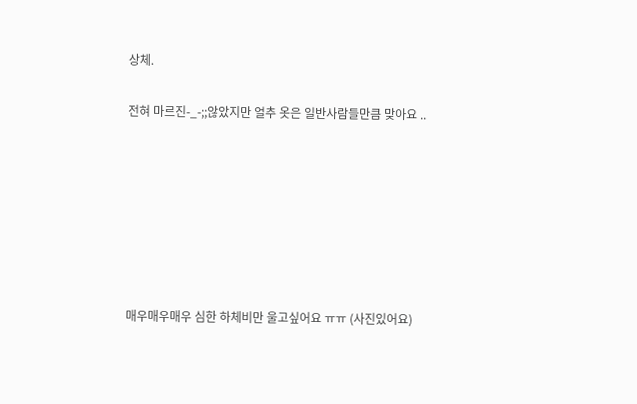상체.

전혀 마르진-_-;;않았지만 얼추 옷은 일반사람들만큼 맞아요 ..







매우매우매우 심한 하체비만 울고싶어요 ㅠㅠ (사진있어요)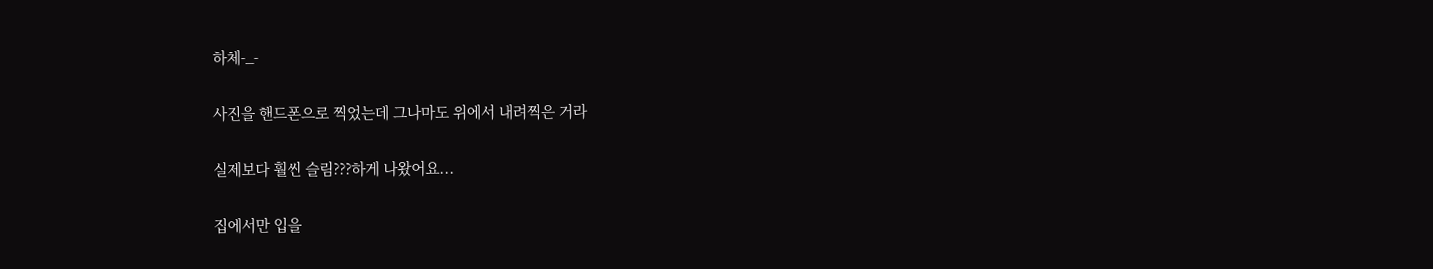하체-_-

사진을 핸드폰으로 찍었는데 그나마도 위에서 내려찍은 거라

실제보다 훨씬 슬림???하게 나왔어요...

집에서만 입을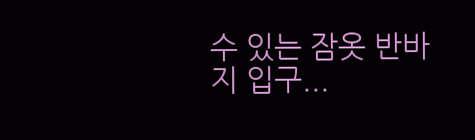수 있는 잠옷 반바지 입구...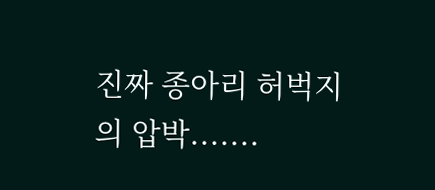진짜 종아리 허벅지의 압박.......